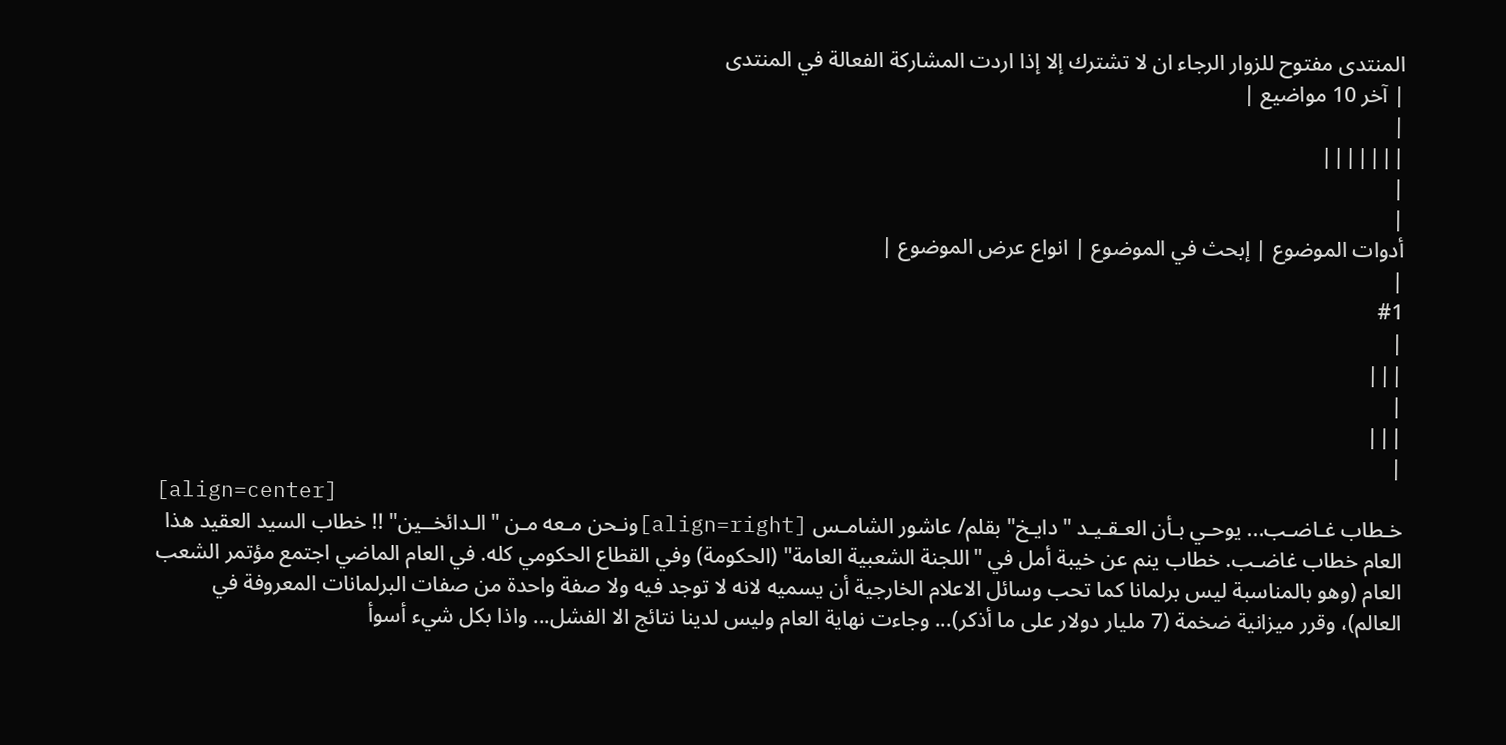المنتدى مفتوح للزوار الرجاء ان لا تشترك إلا إذا اردت المشاركة الفعالة في المنتدى
| آخر 10 مواضيع |
|
|||||||
|
|
أدوات الموضوع | إبحث في الموضوع | انواع عرض الموضوع |
|
#1
|
|||
|
|||
|
[align=center]
خـطاب غـاضـب... يوحـي بـأن العـقـيـد "دايـخ" بقلم/ عاشور الشامـس [align=right]ونـحن مـعه مـن "الـدائخــين" !! خطاب السيد العقيد هذا العام خطاب غاضـب. خطاب ينم عن خيبة أمل في "اللجنة الشعبية العامة" (الحكومة) وفي القطاع الحكومي كله. في العام الماضي اجتمع مؤتمر الشعب العام (وهو بالمناسبة ليس برلمانا كما تحب وسائل الاعلام الخارجية أن يسميه لانه لا توجد فيه ولا صفة واحدة من صفات البرلمانات المعروفة في العالم)، وقرر ميزانية ضخمة (7 مليار دولار على ما أذكر)... وجاءت نهاية العام وليس لدينا نتائج الا الفشل... واذا بكل شيء أسوأ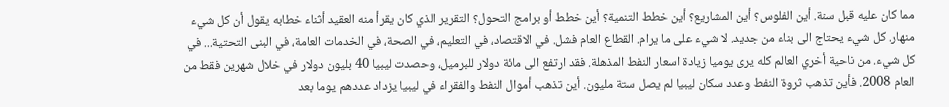مما كان عليه قبل سنة. أين الفلوس؟ أين المشاريع؟ أين خطط التنمية؟ أين خطط أو برامج التحول؟ التقرير الذي كان يقرأ منه العقيد أثناء خطابه يقول أن كل شيء منهار. كل شيء يحتاج الى بناء من جديد. لا شيء على ما يرام. القطاع العام فشل. في الاقتصاد، في التعليم، في الصحة، في الخدمات العامة، في البنى التحتية... في كل شيء. من ناحية أخري العالم كله يرى يوميا زيادة اسعار النفط المذهلة. فقد ارتفع الى مائة دولار للبرميل، وحصدت ليبيا 40 بليون دولار في خلال شهرين فقط من العام 2008. فأين تذهب ثروة النفط وعدد سكان ليبيا لم يصل ستة مليون. أين تذهب أموال النفط والفقراء في ليبيا يزداد عددهم يوما بعد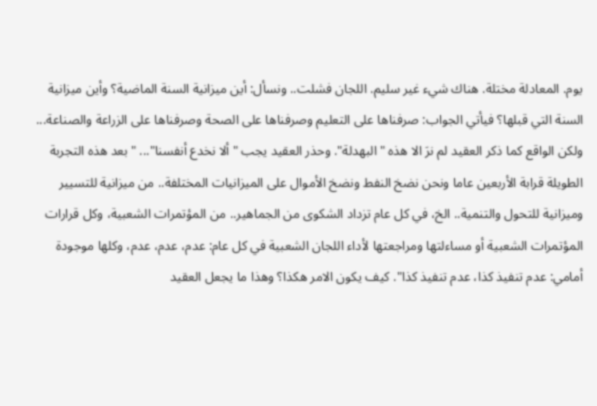يوم. المعادلة مختلة. هناك شيء غير سليم. اللجان فشلت.. ونسأل: أين ميزانية السنة الماضية؟ وأين ميزانية السنة التي قبلها؟ فيأتي الجواب: صرفناها على التعليم وصرفناها على الصحة وصرفناها على الزراعة والصناعة... ولكن الواقع كما ذكر العقيد لم نرَ الا هذه "البهدلة". وحذر العقيد يجب "ألا نخدع أنفسنا"... "بعد هذه التجربة الطويلة قرابة الأربعين عاما ونحن نضخ النفط ونضخ الأموال على الميزانيات المختلفة.. من ميزانية للتسيير وميزانية للتحول والتنمية.. الخ، في كل عام تزداد الشكوى من الجماهير.. من المؤتمرات الشعبية، وكل قرارات المؤتمرات الشعبية أو مساءلتها ومراجعتها لأداء اللجان الشعبية في كل عام: عدم، عدم، عدم، وكلها موجودة أمامي: عدم تنفيذ كذا، عدم تنفيذ كذا". كيف يكون الامر هكذا؟ وهذا ما يجعل العقيد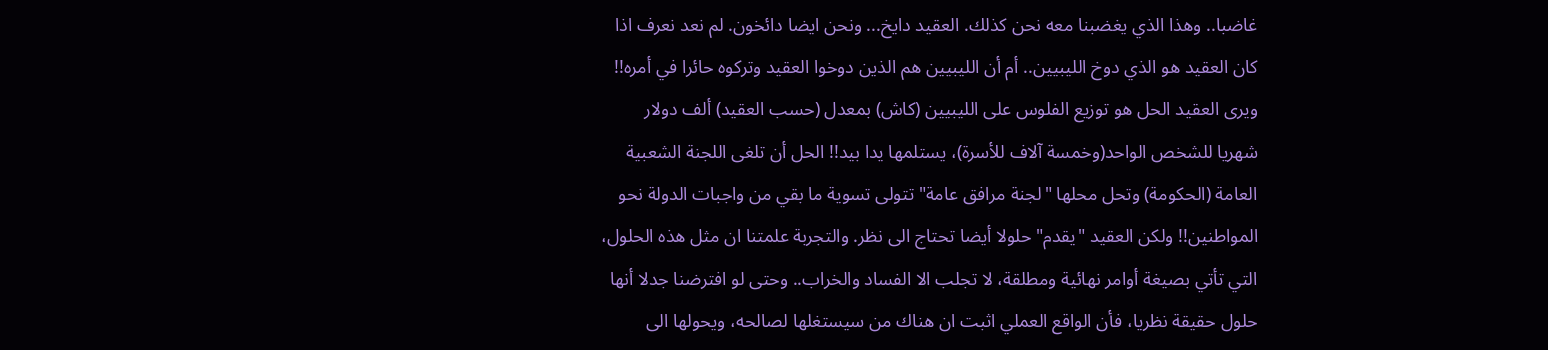غاضبا.. وهذا الذي يغضبنا معه نحن كذلك. العقيد دايخ... ونحن ايضا دائخون. لم نعد نعرف اذا كان العقيد هو الذي دوخ الليبيين.. أم أن الليبيين هم الذين دوخوا العقيد وتركوه حائرا في أمره!! ويرى العقيد الحل هو توزيع الفلوس على الليبيين (كاش) بمعدل (حسب العقيد) ألف دولار شهريا للشخص الواحد(وخمسة آلاف للأسرة)، يستلمها يدا بيد!! الحل أن تلغى اللجنة الشعبية العامة (الحكومة) وتحل محلها "لجنة مرافق عامة" تتولى تسوية ما بقي من واجبات الدولة نحو المواطنين!! ولكن العقيد "يقدم" حلولا أيضا تحتاج الى نظر. والتجربة علمتنا ان مثل هذه الحلول، التي تأتي بصيغة أوامر نهائية ومطلقة، لا تجلب الا الفساد والخراب.. وحتى لو افترضنا جدلا أنها حلول حقيقة نظريا، فأن الواقع العملي اثبت ان هناك من سيستغلها لصالحه، ويحولها الى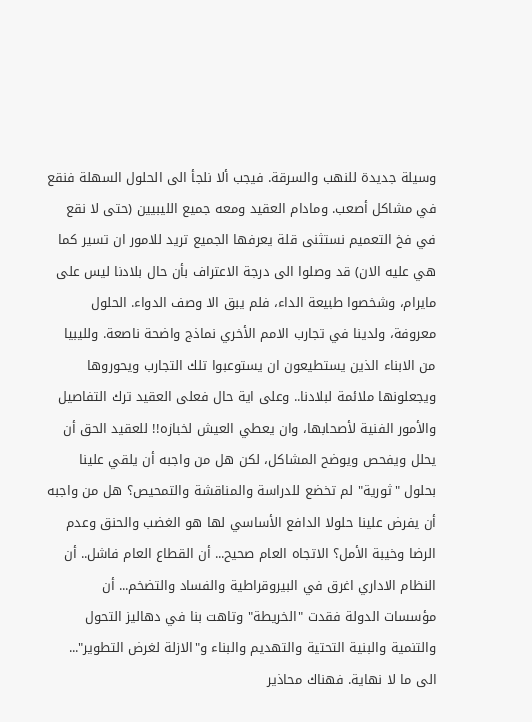وسيلة جديدة للنهب والسرقة. فيجب ألا نلجأ الى الحلول السهلة فنقع في مشاكل أصعب. ومادام العقيد ومعه جميع الليبيين (حتى لا نقع في فخ التعميم نستثنى قلة يعرفها الجميع تريد للامور ان تسير كما هي عليه الان) قد وصلوا الى درجة الاعتراف بأن حال بلادنا ليس على مايرام، وشخصوا طبيعة الداء، فلم يبق الا وصف الدواء. الحلول معروفة، ولدينا في تجارب الامم الأخري نماذج واضحة ناصعة. ولليبيا من الابناء الذين يستطيعون ان يستوعبوا تلك التجارب ويحوروها ويجعلونها ملائمة لبلادنا.. وعلى اية حال فعلى العقيد ترك التفاصيل والأمور الفنية لأصحابها، وان يعطي العيش لخبازه!! للعقيد الحق أن يحلل ويفحص ويوضح المشاكل، لكن هل من واجبه أن يلقي علينا بحلول "ثورية" لم تخضع للدراسة والمناقشة والتمحيص؟ هل من واجبه أن يفرض علينا حلولا الدافع الأساسي لها هو الغضب والحنق وعدم الرضا وخيبة الأمل؟ الاتجاه العام صحيح... أن القطاع العام فاشل.. أن النظام الاداري اغرق في البيروقراطية والفساد والتضخم... أن مؤسسات الدولة فقدت "الخريطة" وتاهت بنا في دهاليز التحول والتنمية والبنية التحتية والتهديم والبناء و"الازلة لغرض التطوير"... الى ما لا نهاية. فهناك محاذير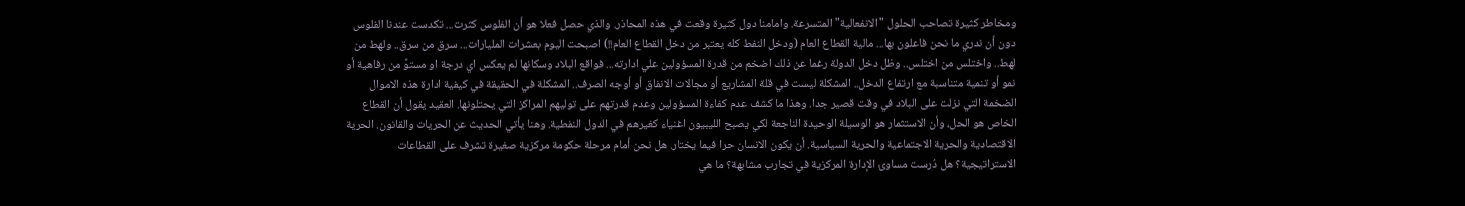ومخاطر كثيرة تصاحب الحلول "الانفعالية" المتسرعة. وامامنا دول كثيرة وقعت في هذه المحاذر. والذي حصل فعلا هو أن الفلوس كثرت... تكدست عندنا الفلوس دون أن ندري ما نحن فاعلون بها... مالية القطاع العام (ودخل النفط كله يعتبر من دخل القطاع العام!!) اصبحت اليوم بعشرات المليارات... سرق من سرق.. ولهط من لهط.. واختلس من اختلس.. وظل دخل الدولة رغما عن ذلك اضخم من قدرة المسؤولين علي ادارته... فواقع البلاد وسكانها لم يعكس اي درجة او مستوً من رفاهية أو نمو أو تنمية متناسبة مع ارتفاع الدخل.. المشكلة ليست في قلة المشاريع أو مجالات الانفاق أو أوجه الصرف.. المشكلة في الحقيقة في كيفية ادارة هذه الاموال الضخمة التي نزلت على البلاد في وقت قصير جدا. وهذا ما كشف عدم كفاءة المسؤولين وعدم قدرتهم على توليهم المراكز التي يحتلونها. العقيد يقول أن القطاع الخاص هو الحل، وأن الاستثمار هو الوسيلة الوحيدة الناجعة لكي يصبح الليبيون اغنياء كغيرهم في الدول النفطية. وهنا يأتي الحديث عن الحريات والقانون. الحرية الاقتصادية والحرية الاجتماعية والحرية السياسية. أن يكون الانسان حرا فيما يختار. هل نحن أمام مرحلة حكومة مركزية صغيرة تشرف على القطاعات الاستراتيجية؟ هل دُرست مساوئ الإدارة المركزية في تجارب مشابهة؟ ما هي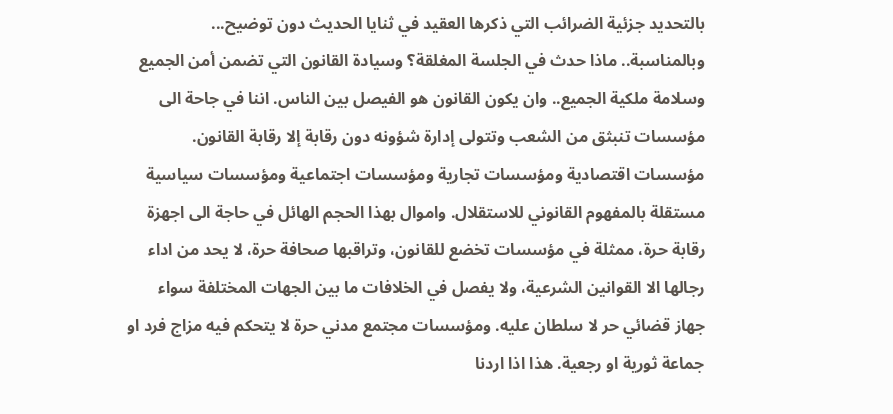بالتحديد جزئية الضرائب التي ذكرها العقيد في ثنايا الحديث دون توضيح... وبالمناسبة.. ماذا حدث في الجلسة المغلقة؟ وسيادة القانون التي تضمن أمن الجميع وسلامة ملكية الجميع.. وان يكون القانون هو الفيصل بين الناس. اننا في جاحة الى مؤسسات تنبثق من الشعب وتتولى إدارة شؤونه دون رقابة إلا رقابة القانون. مؤسسات اقتصادية ومؤسسات تجارية ومؤسسات اجتماعية ومؤسسات سياسية مستقلة بالمفهوم القانوني للاستقلال. واموال بهذا الحجم الهائل في حاجة الى اجهزة رقابة حرة، ممثلة في مؤسسات تخضع للقانون، وتراقبها صحافة حرة، لا يحد من اداء رجالها الا القوانين الشرعية، ولا يفصل في الخلافات ما بين الجهات المختلفة سواء جهاز قضائي حر لا سلطان عليه. ومؤسسات مجتمع مدني حرة لا يتحكم فيه مزاج فرد او جماعة ثورية او رجعية. هذا اذا اردنا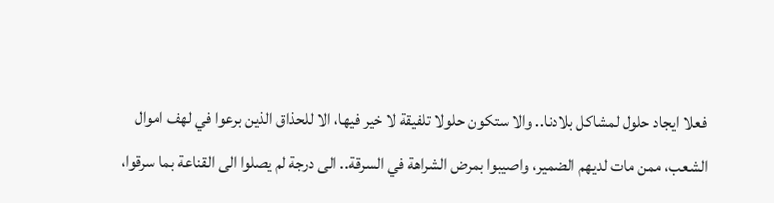فعلا ايجاد حلول لمشاكل بلادنا.. والا ستكون حلولا تلفيقة لا خير فيها، الا للحذاق الذين برعوا في لهف اموال الشعب، ممن مات لديهم الضمير، واصيبوا بمرض الشراهة في السرقة.. الى درجة لم يصلوا الى القناعة بما سرقوا،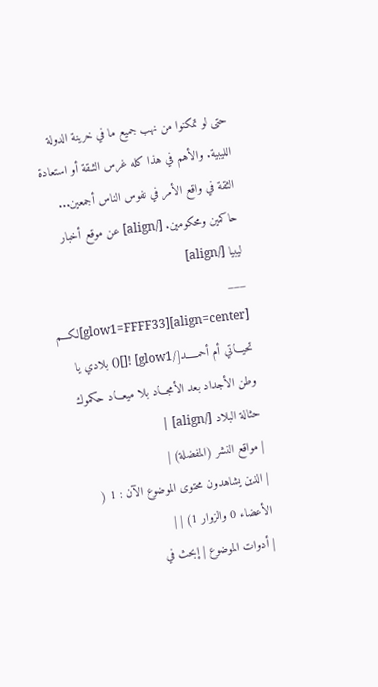حتى لو تمكنوا من نهب جميع ما في خرينة الدولة الليبية. والأهم في هذا كله غرس الثـقة أو استعادة الثقة في واقع الأمر في نفوس الناس أجمعين... حاكمين ومحكومين. [/align] عن موقع أخبار ليبيا [/align]
___
[align=center][glow1=FFFF33]لكـــم تحيـــاتي أم أحمـــــد[/glow1] ![]() بلادي يا وطن الأجداد بعد الأمجـــاد بلا ميعـــاد حكموك حثالة البلاد [/align] |
| مواقع النشر (المفضلة) |
| الذين يشاهدون محتوى الموضوع الآن : 1 ( الأعضاء 0 والزوار 1) | |
| أدوات الموضوع | إبحث في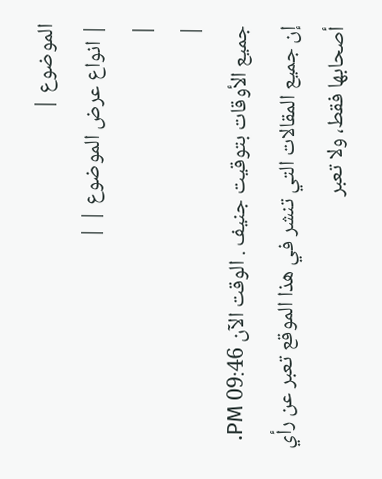الموضوع |
| انواع عرض الموضوع | |
|
|
جميع الأوقات بتوقيت جنيف . الوقت الآن 09:46 PM.
إن جميع المقالات التي تنشر في هذا الموقع تعبر عن رأي أصحابها فقط، ولا تعبر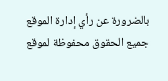بالضرورة عن رأي إدارة الموقع
جميع الحقوق محفوظة لموقع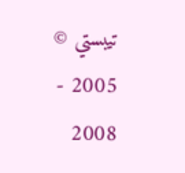تيبستي © 2005 - 2008